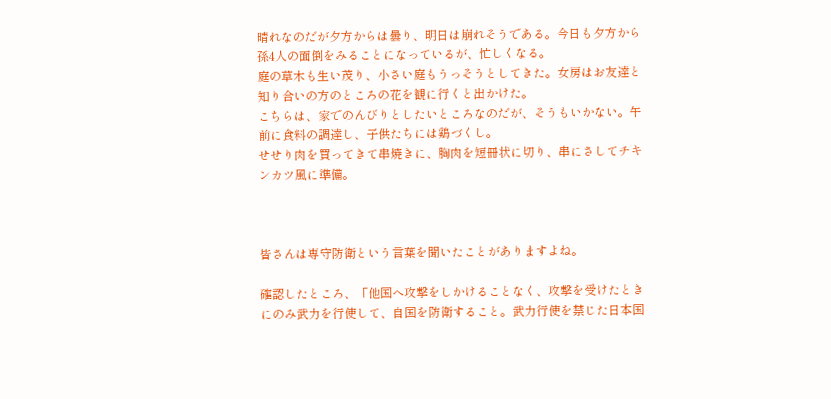晴れなのだが夕方からは曇り、明日は崩れそうである。今日も夕方から孫4人の面倒をみることになっているが、忙しくなる。
庭の草木も生い茂り、小さい庭もうっそうとしてきた。女房はお友達と知り合いの方のところの花を観に行くと出かけた。
こちらは、家でのんびりとしたいところなのだが、そうもいかない。午前に食料の調達し、子供たちには鶏づくし。
せせり肉を買ってきて串焼きに、胸肉を短冊状に切り、串にさしてチキンカツ風に準備。



皆さんは専守防衛という言葉を聞いたことがありますよね。

確認したところ、「他国へ攻撃をしかけることなく、攻撃を受けたときにのみ武力を行使して、自国を防衛すること。武力行使を禁じた日本国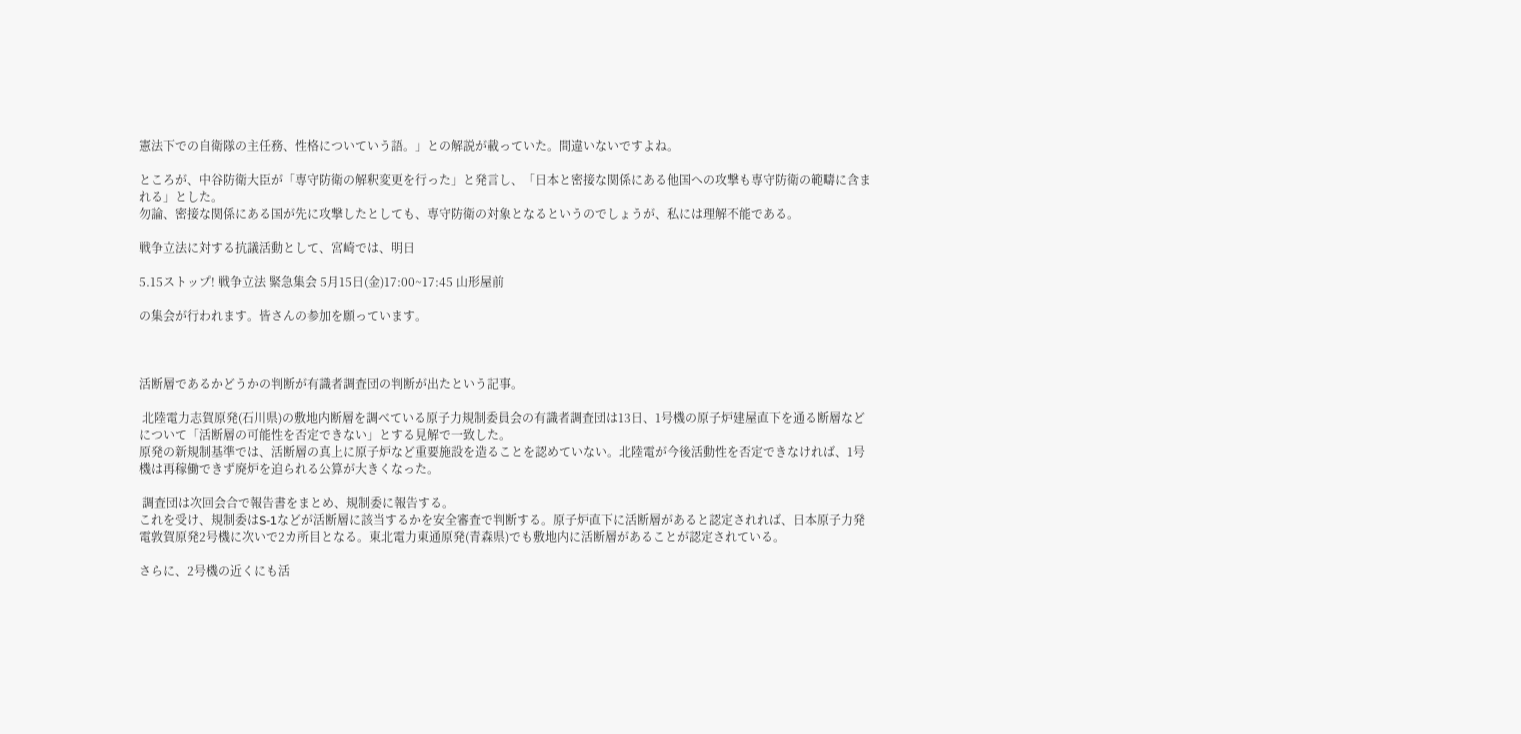憲法下での自衛隊の主任務、性格についていう語。」との解説が載っていた。間違いないですよね。

ところが、中谷防衛大臣が「専守防衛の解釈変更を行った」と発言し、「日本と密接な関係にある他国への攻撃も専守防衛の範疇に含まれる」とした。
勿論、密接な関係にある国が先に攻撃したとしても、専守防衛の対象となるというのでしょうが、私には理解不能である。

戦争立法に対する抗議活動として、宮崎では、明日

5.15ストップ! 戦争立法 緊急集会 5月15日(金)17:00~17:45 山形屋前

の集会が行われます。皆さんの参加を願っています。



活断層であるかどうかの判断が有識者調査団の判断が出たという記事。

 北陸電力志賀原発(石川県)の敷地内断層を調べている原子力規制委員会の有識者調査団は13日、1号機の原子炉建屋直下を通る断層などについて「活断層の可能性を否定できない」とする見解で一致した。
原発の新規制基準では、活断層の真上に原子炉など重要施設を造ることを認めていない。北陸電が今後活動性を否定できなければ、1号機は再稼働できず廃炉を迫られる公算が大きくなった。

 調査団は次回会合で報告書をまとめ、規制委に報告する。
これを受け、規制委はS-1などが活断層に該当するかを安全審査で判断する。原子炉直下に活断層があると認定されれば、日本原子力発電敦賀原発2号機に次いで2カ所目となる。東北電力東通原発(青森県)でも敷地内に活断層があることが認定されている。

さらに、2号機の近くにも活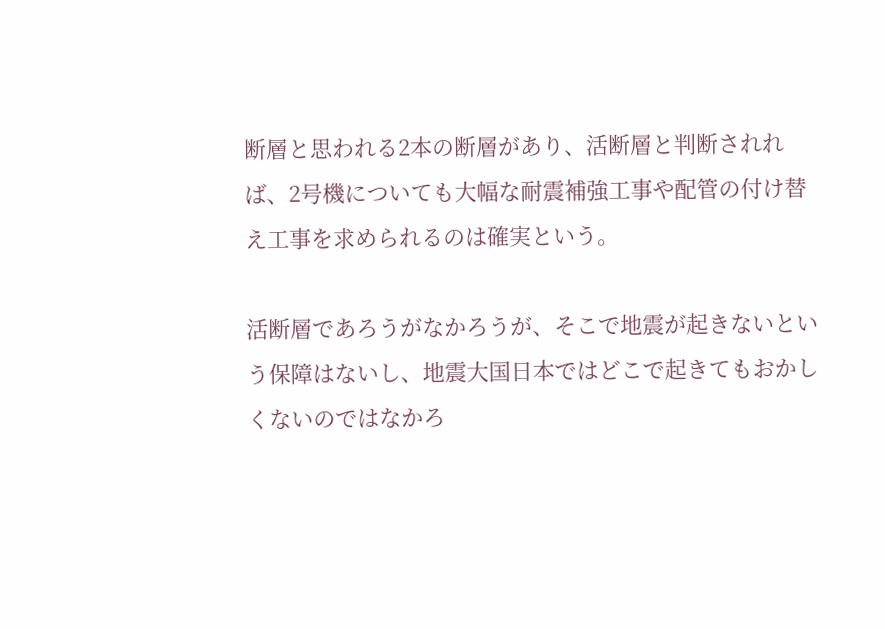断層と思われる2本の断層があり、活断層と判断されれば、2号機についても大幅な耐震補強工事や配管の付け替え工事を求められるのは確実という。

活断層であろうがなかろうが、そこで地震が起きないという保障はないし、地震大国日本ではどこで起きてもおかしくないのではなかろ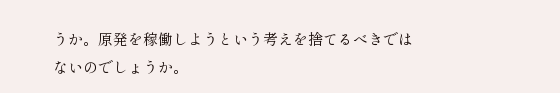うか。原発を稼働しようという考えを捨てるべきではないのでしょうか。